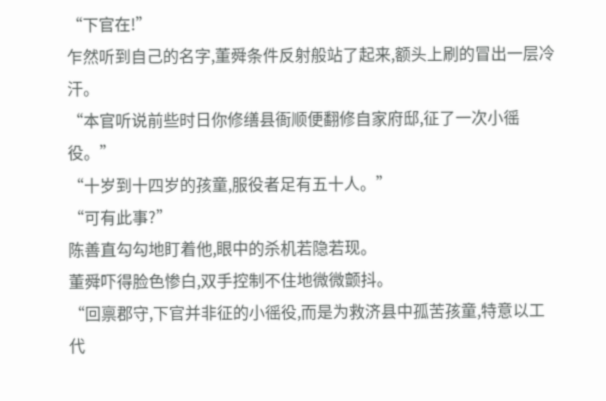“下官在!”
乍然听到自己的名字,董舜条件反射般站了起来,额头上刷的冒出一层冷汗。
“本官听说前些时日你修缮县衙顺便翻修自家府邸,征了一次小徭役。”
“十岁到十四岁的孩童,服役者足有五十人。”
“可有此事?”
陈善直勾勾地盯着他,眼中的杀机若隐若现。
董舜吓得脸色惨白,双手控制不住地微微颤抖。
“回禀郡守,下官并非征的小徭役,而是为救济县中孤苦孩童,特意以工代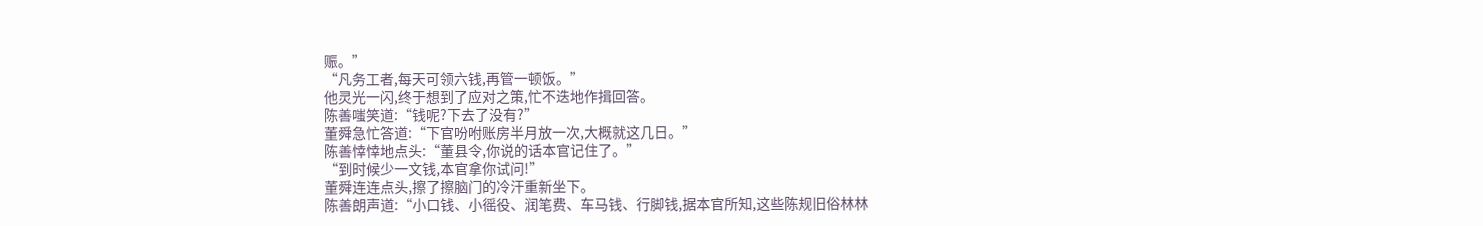赈。”
“凡务工者,每天可领六钱,再管一顿饭。”
他灵光一闪,终于想到了应对之策,忙不迭地作揖回答。
陈善嗤笑道:“钱呢?下去了没有?”
董舜急忙答道:“下官吩咐账房半月放一次,大概就这几日。”
陈善悻悻地点头:“董县令,你说的话本官记住了。”
“到时候少一文钱,本官拿你试问!”
董舜连连点头,擦了擦脑门的冷汗重新坐下。
陈善朗声道:“小口钱、小徭役、润笔费、车马钱、行脚钱,据本官所知,这些陈规旧俗林林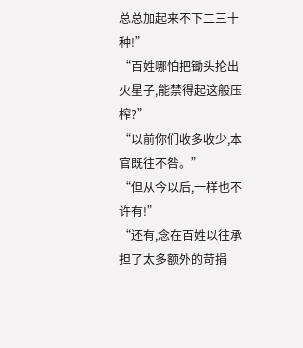总总加起来不下二三十种!”
“百姓哪怕把锄头抡出火星子,能禁得起这般压榨?”
“以前你们收多收少,本官既往不咎。”
“但从今以后,一样也不许有!”
“还有,念在百姓以往承担了太多额外的苛捐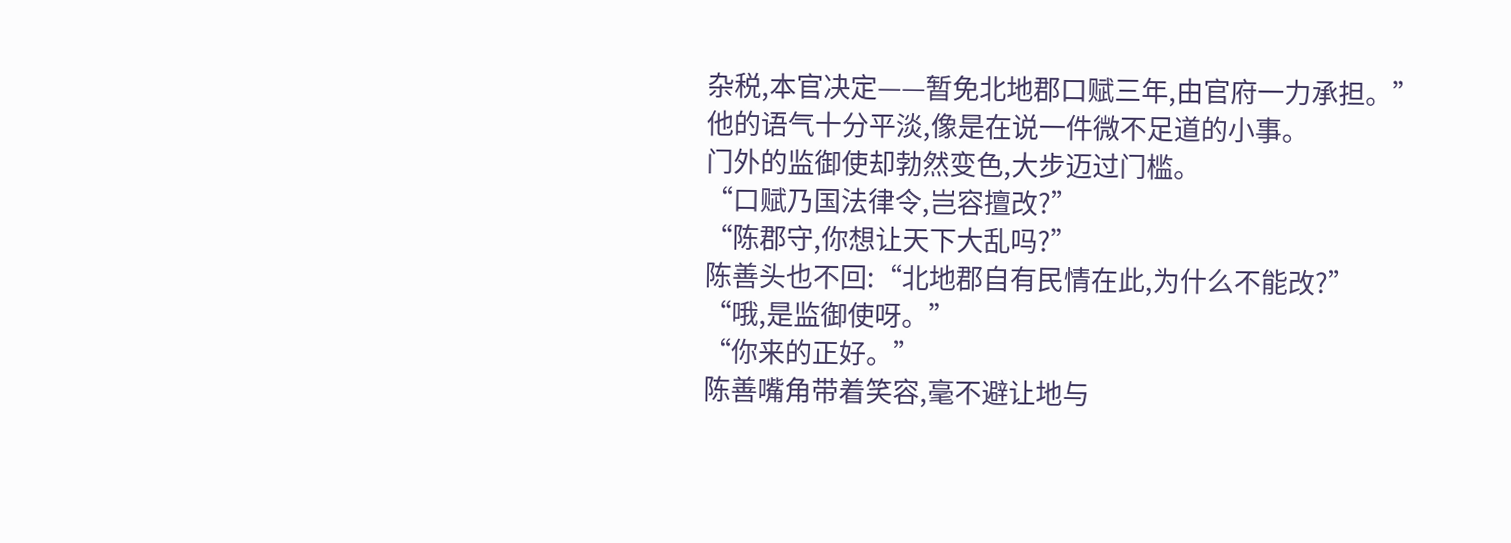杂税,本官决定——暂免北地郡口赋三年,由官府一力承担。”
他的语气十分平淡,像是在说一件微不足道的小事。
门外的监御使却勃然变色,大步迈过门槛。
“口赋乃国法律令,岂容擅改?”
“陈郡守,你想让天下大乱吗?”
陈善头也不回:“北地郡自有民情在此,为什么不能改?”
“哦,是监御使呀。”
“你来的正好。”
陈善嘴角带着笑容,毫不避让地与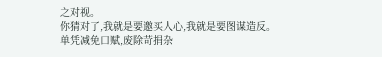之对视。
你猜对了,我就是要邀买人心,我就是要图谋造反。
单凭减免口赋,废除苛捐杂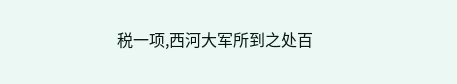税一项,西河大军所到之处百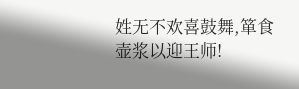姓无不欢喜鼓舞,箪食壶浆以迎王师!